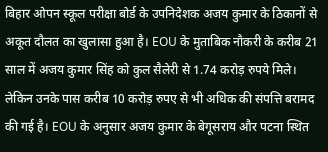बिहार ओपन स्कूल परीक्षा बोर्ड के उपनिदेशक अजय कुमार के ठिकानों से अकूत दौलत का खुलासा हुआ है। EOU के मुताबिक नौकरी के करीब 21 साल में अजय कुमार सिंह को कुल सैलेरी से 1.74 करोड़ रुपये मिले। लेकिन उनके पास करीब 10 करोड़ रुपए से भी अधिक की संपत्ति बरामद की गई है। EOU के अनुसार अजय कुमार के बेगूसराय और पटना स्थित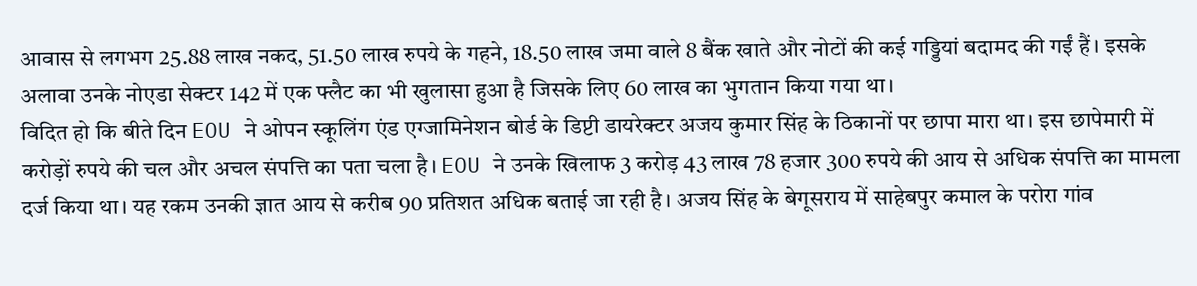आवास से लगभग 25.88 लाख नकद, 51.50 लाख रुपये के गहने, 18.50 लाख जमा वाले 8 बैंक खाते और नोटों की कई गड्डियां बदामद की गईं हैं। इसके अलावा उनके नोएडा सेक्टर 142 में एक फ्लैट का भी खुलासा हुआ है जिसके लिए 60 लाख का भुगतान किया गया था।
विदित हो कि बीते दिन EOU ने ओपन स्कूलिंग एंड एग्जामिनेशन बोर्ड के डिप्टी डायरेक्टर अजय कुमार सिंह के ठिकानों पर छापा मारा था। इस छापेमारी में करोड़ों रुपये की चल और अचल संपत्ति का पता चला है। EOU ने उनके खिलाफ 3 करोड़ 43 लाख 78 हजार 300 रुपये की आय से अधिक संपत्ति का मामला दर्ज किया था। यह रकम उनकी ज्ञात आय से करीब 90 प्रतिशत अधिक बताई जा रही है। अजय सिंह के बेगूसराय में साहेबपुर कमाल के परोरा गांव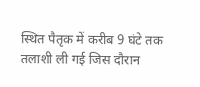स्थित पैतृक में करीब 9 घंटे तक तलाशी ली गई जिस दौरान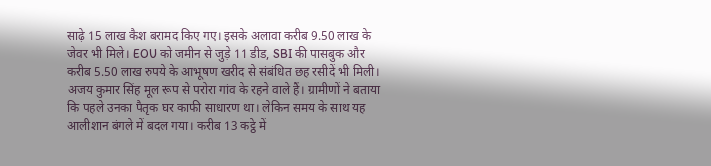साढ़े 15 लाख कैश बरामद किए गए। इसके अलावा करीब 9.50 लाख के जेवर भी मिले। EOU को जमीन से जुड़े 11 डीड, SBI की पासबुक और करीब 5.50 लाख रुपये के आभूषण खरीद से संबंधित छह रसीदें भी मिली।
अजय कुमार सिंह मूल रूप से परोरा गांव के रहने वाले हैं। ग्रामीणों ने बताया कि पहले उनका पैतृक घर काफी साधारण था। लेकिन समय के साथ यह आलीशान बंगले में बदल गया। करीब 13 कट्ठे में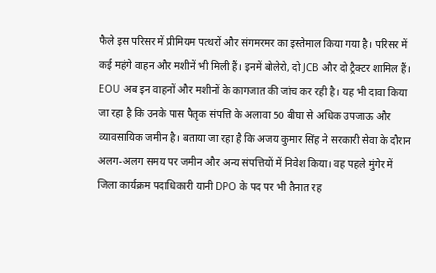फैले इस परिसर में प्रीमियम पत्थरों और संगमरमर का इस्तेमाल किया गया है। परिसर में कई महंगे वाहन और मशीनें भी मिली हैं। इनमें बोलेरो, दो JCB और दो ट्रैक्टर शामिल हैं। EOU अब इन वाहनों और मशीनों के कागजात की जांच कर रही है। यह भी दावा किया जा रहा है कि उनके पास पैतृक संपत्ति के अलावा 50 बीघा से अधिक उपजाऊ और व्यावसायिक जमीन है। बताया जा रहा है कि अजय कुमार सिंह ने सरकारी सेवा के दौरान अलग-अलग समय पर जमीन और अन्य संपत्तियों में निवेश किया। वह पहले मुंगेर में जिला कार्यक्रम पदाधिकारी यानी DPO के पद पर भी तैनात रह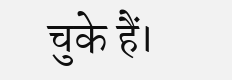चुके हैं।